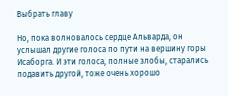Выбрать главу

Но, пока волновалось сердце Альварда, он услышал другие голоса по пути на вершину горы Исаборга. И эти голоса, полные злобы, старались подавить другой, тоже очень хорошо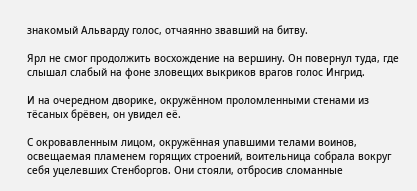знакомый Альварду голос, отчаянно звавший на битву.

Ярл не смог продолжить восхождение на вершину. Он повернул туда, где слышал слабый на фоне зловещих выкриков врагов голос Ингрид.

И на очередном дворике, окружённом проломленными стенами из тёсаных брёвен, он увидел её.

С окровавленным лицом, окружённая упавшими телами воинов, освещаемая пламенем горящих строений, воительница собрала вокруг себя уцелевших Стенборгов. Они стояли, отбросив сломанные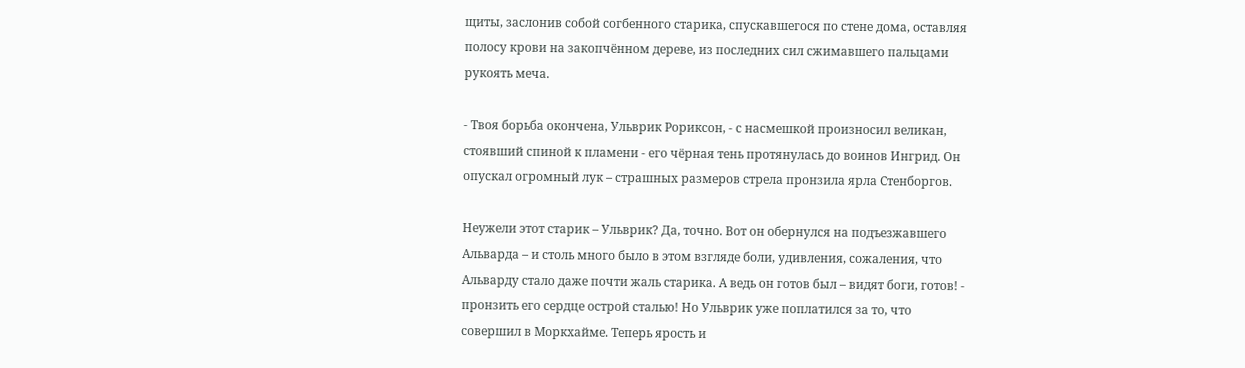щиты, заслонив собой согбенного старика, спускавшегося по стене дома, оставляя полосу крови на закопчённом дереве, из последних сил сжимавшего пальцами рукоять меча.

- Твоя борьба окончена, Ульврик Рориксон, - с насмешкой произносил великан, стоявший спиной к пламени - его чёрная тень протянулась до воинов Ингрид. Он опускал огромный лук – страшных размеров стрела пронзила ярла Стенборгов.

Неужели этот старик – Ульврик? Да, точно. Вот он обернулся на подъезжавшего Альварда – и столь много было в этом взгляде боли, удивления, сожаления, что Альварду стало даже почти жаль старика. А ведь он готов был – видят боги, готов! - пронзить его сердце острой сталью! Но Ульврик уже поплатился за то, что совершил в Моркхайме. Теперь ярость и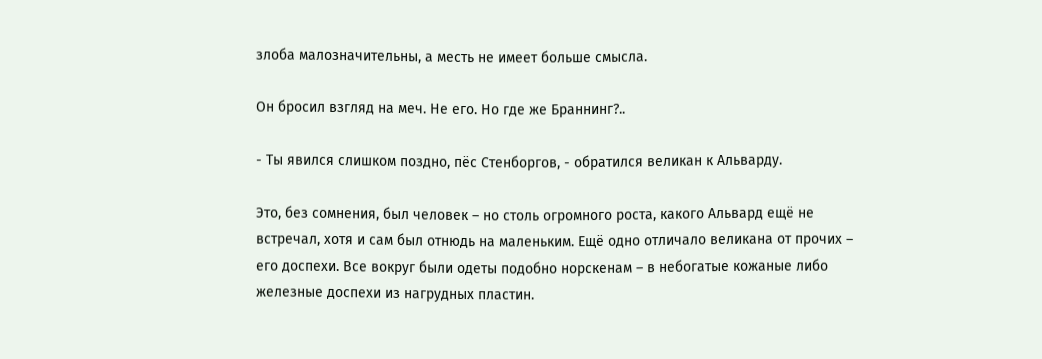злоба малозначительны, а месть не имеет больше смысла.

Он бросил взгляд на меч. Не его. Но где же Браннинг?..

- Ты явился слишком поздно, пёс Стенборгов, - обратился великан к Альварду.

Это, без сомнения, был человек – но столь огромного роста, какого Альвард ещё не встречал, хотя и сам был отнюдь на маленьким. Ещё одно отличало великана от прочих – его доспехи. Все вокруг были одеты подобно норскенам – в небогатые кожаные либо железные доспехи из нагрудных пластин.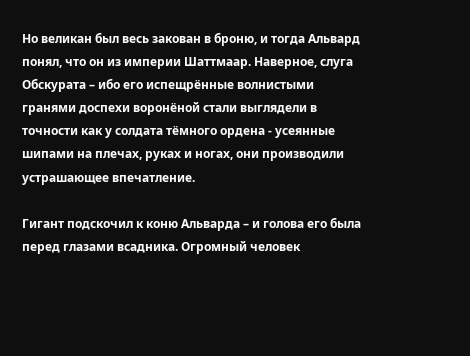Но великан был весь закован в броню, и тогда Альвард понял, что он из империи Шаттмаар. Наверное, слуга Обскурата – ибо его испещрённые волнистыми гранями доспехи воронёной стали выглядели в точности как у солдата тёмного ордена - усеянные шипами на плечах, руках и ногах, они производили устрашающее впечатление.

Гигант подскочил к коню Альварда – и голова его была перед глазами всадника. Огромный человек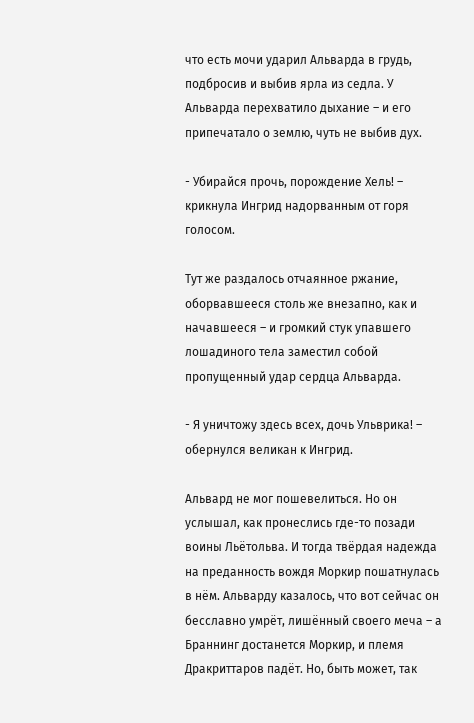что есть мочи ударил Альварда в грудь, подбросив и выбив ярла из седла. У Альварда перехватило дыхание – и его припечатало о землю, чуть не выбив дух.

- Убирайся прочь, порождение Хель! – крикнула Ингрид надорванным от горя голосом.

Тут же раздалось отчаянное ржание, оборвавшееся столь же внезапно, как и начавшееся – и громкий стук упавшего лошадиного тела заместил собой пропущенный удар сердца Альварда.

- Я уничтожу здесь всех, дочь Ульврика! – обернулся великан к Ингрид.

Альвард не мог пошевелиться. Но он услышал, как пронеслись где-то позади воины Льётольва. И тогда твёрдая надежда на преданность вождя Моркир пошатнулась в нём. Альварду казалось, что вот сейчас он бесславно умрёт, лишённый своего меча – а Браннинг достанется Моркир, и племя Дракриттаров падёт. Но, быть может, так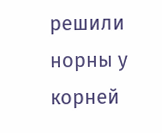решили норны у корней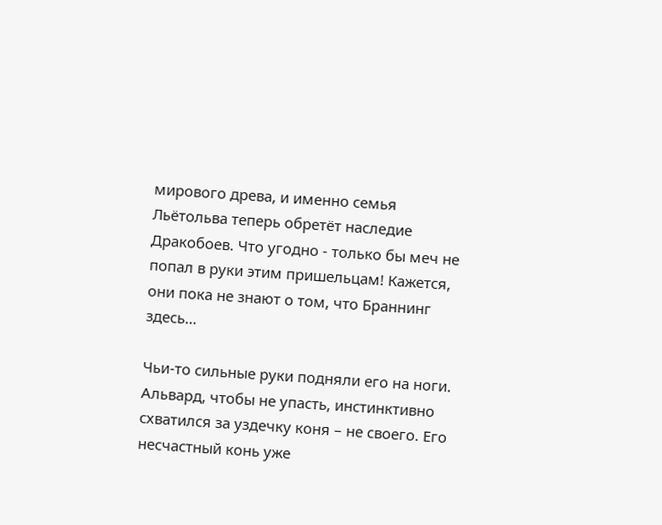мирового древа, и именно семья Льётольва теперь обретёт наследие Дракобоев. Что угодно - только бы меч не попал в руки этим пришельцам! Кажется, они пока не знают о том, что Браннинг здесь…

Чьи-то сильные руки подняли его на ноги. Альвард, чтобы не упасть, инстинктивно схватился за уздечку коня – не своего. Его несчастный конь уже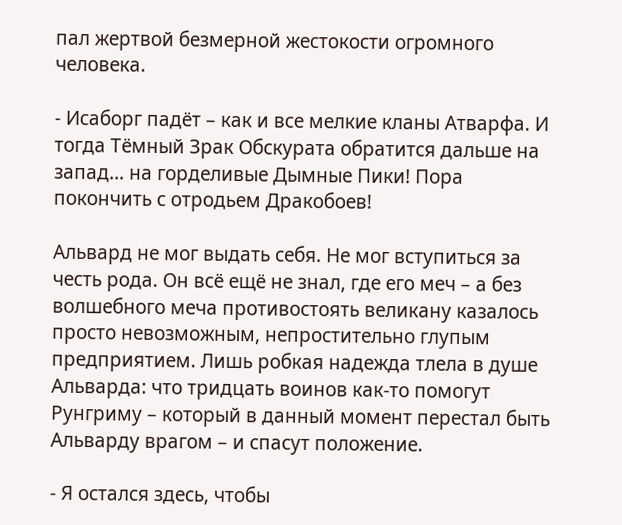пал жертвой безмерной жестокости огромного человека.

- Исаборг падёт – как и все мелкие кланы Атварфа. И тогда Тёмный Зрак Обскурата обратится дальше на запад… на горделивые Дымные Пики! Пора покончить с отродьем Дракобоев!

Альвард не мог выдать себя. Не мог вступиться за честь рода. Он всё ещё не знал, где его меч – а без волшебного меча противостоять великану казалось просто невозможным, непростительно глупым предприятием. Лишь робкая надежда тлела в душе Альварда: что тридцать воинов как-то помогут Рунгриму – который в данный момент перестал быть Альварду врагом – и спасут положение.

- Я остался здесь, чтобы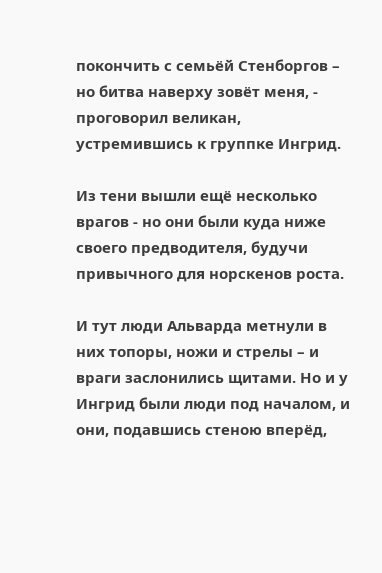покончить с семьёй Стенборгов – но битва наверху зовёт меня, - проговорил великан, устремившись к группке Ингрид.

Из тени вышли ещё несколько врагов - но они были куда ниже своего предводителя, будучи привычного для норскенов роста.

И тут люди Альварда метнули в них топоры, ножи и стрелы – и враги заслонились щитами. Но и у Ингрид были люди под началом, и они, подавшись стеною вперёд,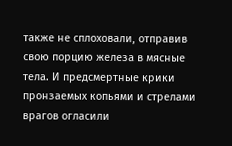также не сплоховали, отправив свою порцию железа в мясные тела. И предсмертные крики пронзаемых копьями и стрелами врагов огласили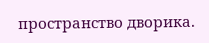пространство дворика.